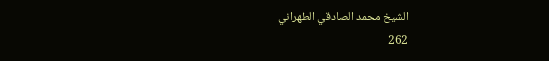الشيخ محمد الصادقي الطهراني
262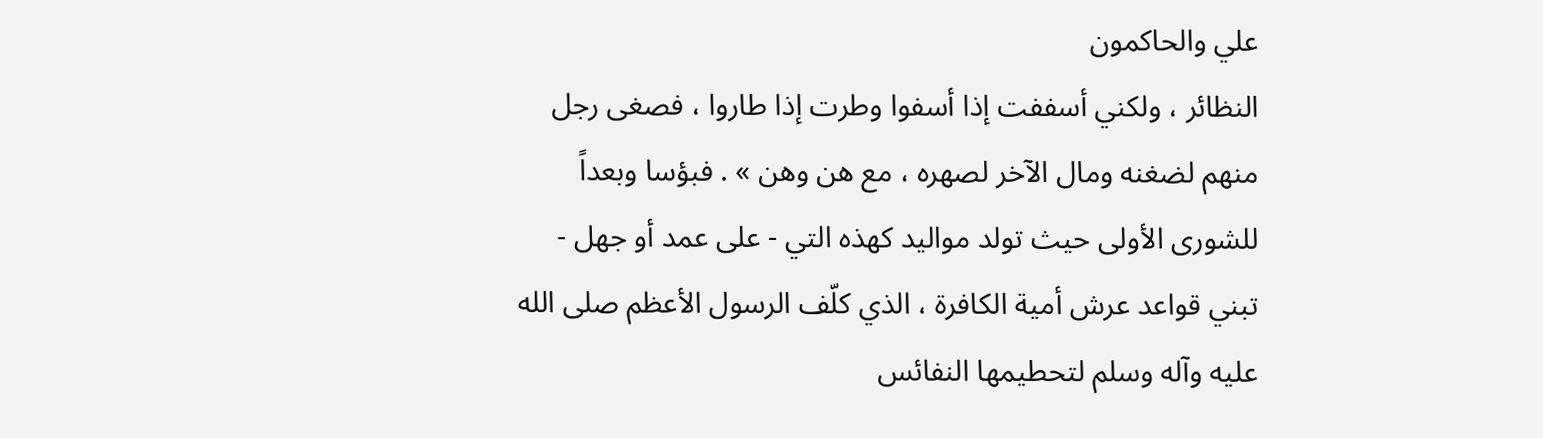علي والحاكمون
النظائر ، ولكني أسففت إذا أسفوا وطرت إذا طاروا ، فصغى رجل منهم لضغنه ومال الآخر لصهره ، مع هن وهن » . فبؤسا وبعداً للشورى الأولى حيث تولد مواليد كهذه التي - على عمد أو جهل - تبني قواعد عرش أمية الكافرة ، الذي كلّف الرسول الأعظم صلى الله عليه وآله وسلم لتحطيمها النفائس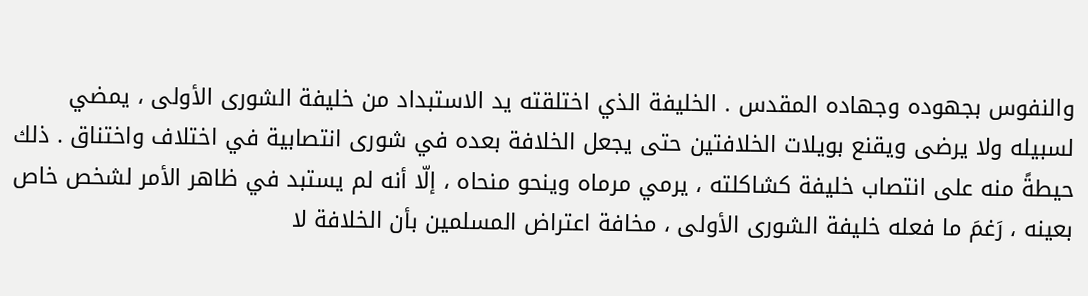والنفوس بجهوده وجهاده المقدس . الخليفة الذي اختلقته يد الاستبداد من خليفة الشورى الأولى ، يمضي لسبيله ولا يرضى ويقنع بويلات الخلافتين حتى يجعل الخلافة بعده في شورى انتصابية في اختلاف واختناق . ذلك حيطةً منه على انتصاب خليفة كشاكلته ، يرمي مرماه وينحو منحاه ، إلّا أنه لم يستبد في ظاهر الأمر لشخص خاص بعينه ، رَغمَ ما فعله خليفة الشورى الأولى ، مخافة اعتراض المسلمين بأن الخلافة لا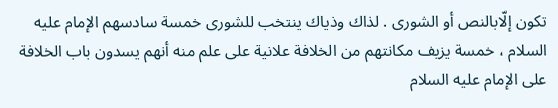تكون إلّابالنص أو الشورى . لذاك وذياك ينتخب للشورى خمسة سادسهم الإمام عليه السلام ، خمسة يزيف مكانتهم من الخلافة علانية على علم منه أنهم يسدون باب الخلافة على الإمام عليه السلام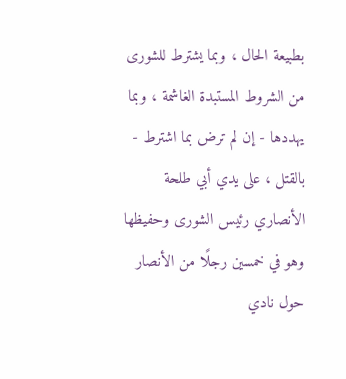بطبيعة الحال ، وبما يشترط للشورى من الشروط المستبدة الغاشمة ، وبما يهددها - إن لم ترض بما اشترط - بالقتل ، على يدي أبي طلحة الأنصاري رئيس الشورى وحفيظها وهو في خمسين رجلًا من الأنصار حول نادي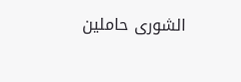الشورى حاملين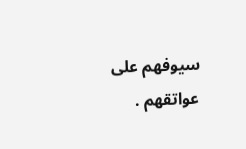سيوفهم على عواتقهم .